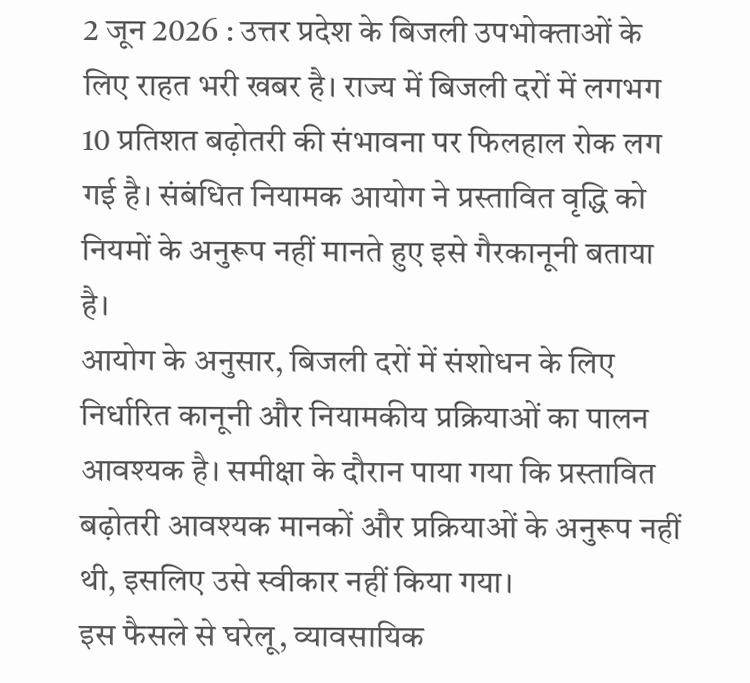2 जून 2026 : उत्तर प्रदेश के बिजली उपभोक्ताओं के लिए राहत भरी खबर है। राज्य में बिजली दरों में लगभग 10 प्रतिशत बढ़ोतरी की संभावना पर फिलहाल रोक लग गई है। संबंधित नियामक आयोग ने प्रस्तावित वृद्धि को नियमों के अनुरूप नहीं मानते हुए इसे गैरकानूनी बताया है।
आयोग के अनुसार, बिजली दरों में संशोधन के लिए निर्धारित कानूनी और नियामकीय प्रक्रियाओं का पालन आवश्यक है। समीक्षा के दौरान पाया गया कि प्रस्तावित बढ़ोतरी आवश्यक मानकों और प्रक्रियाओं के अनुरूप नहीं थी, इसलिए उसे स्वीकार नहीं किया गया।
इस फैसले से घरेलू, व्यावसायिक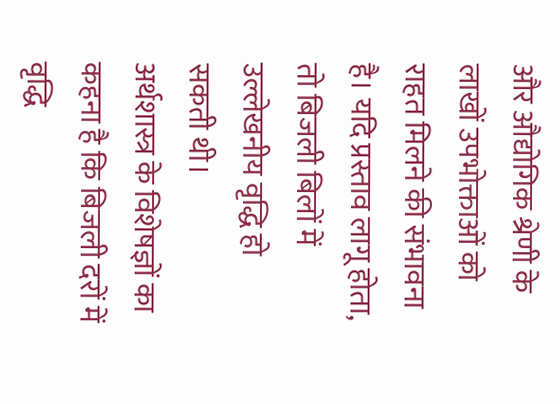और औद्योगिक श्रेणी के लाखों उपभोक्ताओं को राहत मिलने की संभावना है। यदि प्रस्ताव लागू होता, तो बिजली बिलों में उल्लेखनीय वृद्धि हो सकती थी।
अर्थशास्त्र के विशेषज्ञों का कहना है कि बिजली दरों में वृद्धि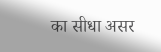का सीधा असर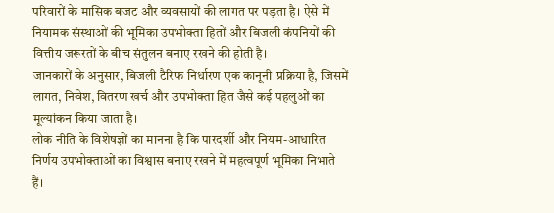परिवारों के मासिक बजट और व्यवसायों की लागत पर पड़ता है। ऐसे में नियामक संस्थाओं की भूमिका उपभोक्ता हितों और बिजली कंपनियों की वित्तीय जरूरतों के बीच संतुलन बनाए रखने की होती है।
जानकारों के अनुसार, बिजली टैरिफ निर्धारण एक कानूनी प्रक्रिया है, जिसमें लागत, निवेश, वितरण खर्च और उपभोक्ता हित जैसे कई पहलुओं का मूल्यांकन किया जाता है।
लोक नीति के विशेषज्ञों का मानना है कि पारदर्शी और नियम-आधारित निर्णय उपभोक्ताओं का विश्वास बनाए रखने में महत्वपूर्ण भूमिका निभाते हैं।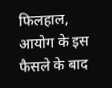फिलहाल, आयोग के इस फैसले के बाद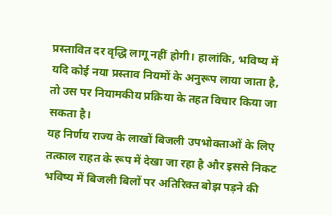प्रस्तावित दर वृद्धि लागू नहीं होगी। हालांकि, भविष्य में यदि कोई नया प्रस्ताव नियमों के अनुरूप लाया जाता है, तो उस पर नियामकीय प्रक्रिया के तहत विचार किया जा सकता है।
यह निर्णय राज्य के लाखों बिजली उपभोक्ताओं के लिए तत्काल राहत के रूप में देखा जा रहा है और इससे निकट भविष्य में बिजली बिलों पर अतिरिक्त बोझ पड़ने की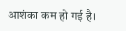आशंका कम हो गई है।